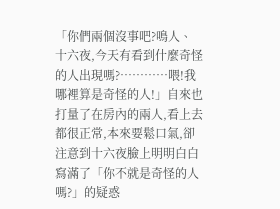「你們兩個沒事吧?鳴人、十六夜,今天有看到什麼奇怪的人出現嗎?…………喂!我哪裡算是奇怪的人!」自來也打量了在房內的兩人,看上去都很正常,本來要鬆口氣,卻注意到十六夜臉上明明白白寫滿了「你不就是奇怪的人嗎?」的疑惑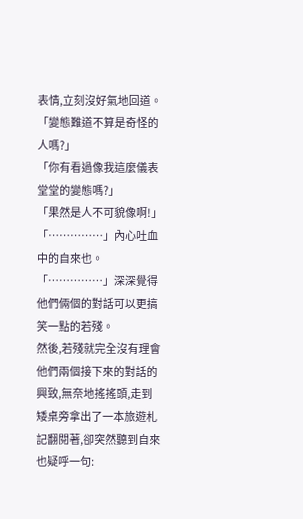表情,立刻沒好氣地回道。
「變態難道不算是奇怪的人嗎?」
「你有看過像我這麼儀表堂堂的變態嗎?」
「果然是人不可貌像啊!」
「……………」內心吐血中的自來也。
「……………」深深覺得他們倆個的對話可以更搞笑一點的若殘。
然後,若殘就完全沒有理會他們兩個接下來的對話的興致,無奈地搖搖頭,走到矮桌旁拿出了一本旅遊札記翻閱著,卻突然聽到自來也疑呼一句: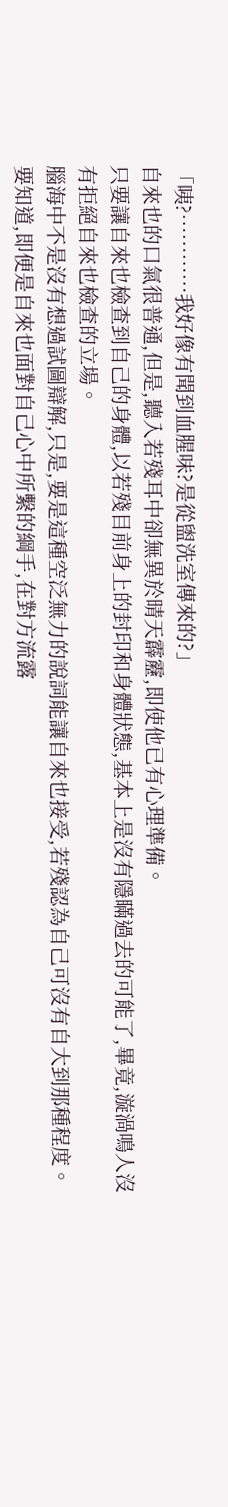「咦?…………我好像有聞到血腥味?是從盥洗室傳來的?」
自來也的口氣很普通,但是,聽入若殘耳中卻無異於晴天霹靂,即使他已有心理準備。
只要讓自來也檢查到自己的身體,以若殘目前身上的封印和身體狀態,基本上是沒有隱瞞過去的可能了,畢竟,漩渦鳴人沒有拒絕自來也檢查的立場。
腦海中不是沒有想過試圖辯解,只是,要是這種空泛無力的說詞能讓自來也接受,若殘認為自己可沒有自大到那種程度。
要知道,即便是自來也面對自己心中所繫的綱手,在對方流露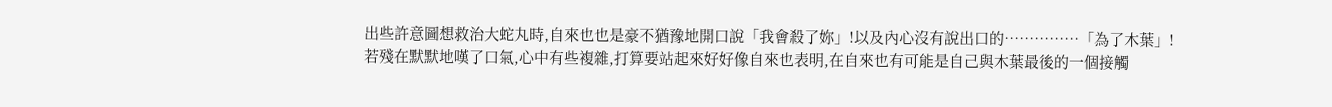出些許意圖想救治大蛇丸時,自來也也是豪不猶豫地開口說「我會殺了妳」!以及內心沒有說出口的……………「為了木葉」!
若殘在默默地嘆了口氣,心中有些複雜,打算要站起來好好像自來也表明,在自來也有可能是自己與木葉最後的一個接觸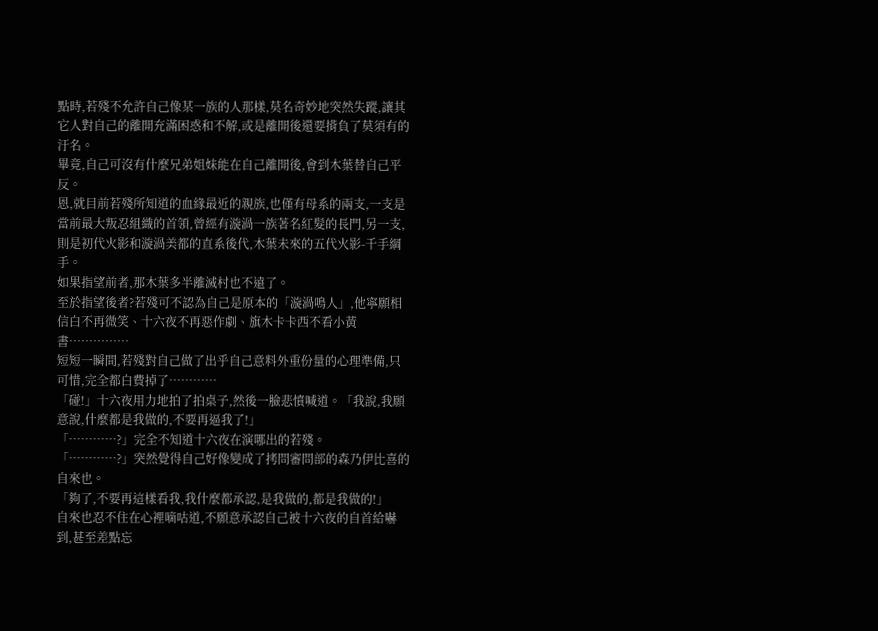點時,若殘不允許自己像某一族的人那樣,莫名奇妙地突然失蹤,讓其它人對自己的離開充滿困惑和不解,或是離開後還要揹負了莫須有的汙名。
畢竟,自己可沒有什麼兄弟姐妹能在自己離開後,會到木葉替自己平反。
恩,就目前若殘所知道的血緣最近的親族,也僅有母系的兩支,一支是當前最大叛忍組織的首領,曾經有漩渦一族著名紅髮的長門,另一支,則是初代火影和漩渦美都的直系後代,木葉未來的五代火影-千手綱手。
如果指望前者,那木葉多半離滅村也不遠了。
至於指望後者?若殘可不認為自己是原本的「漩渦鳴人」,他寧願相信白不再微笑、十六夜不再惡作劇、旗木卡卡西不看小黃書……………
短短一瞬間,若殘對自己做了出乎自己意料外重份量的心理準備,只可惜,完全都白費掉了…………
「碰!」十六夜用力地拍了拍桌子,然後一臉悲憤喊道。「我說,我願意說,什麼都是我做的,不要再逼我了!」
「…………?」完全不知道十六夜在演哪出的若殘。
「…………?」突然覺得自己好像變成了拷問審問部的森乃伊比喜的自來也。
「夠了,不要再這樣看我,我什麼都承認,是我做的,都是我做的!」
自來也忍不住在心裡嘀咕道,不願意承認自己被十六夜的自首給嚇到,甚至差點忘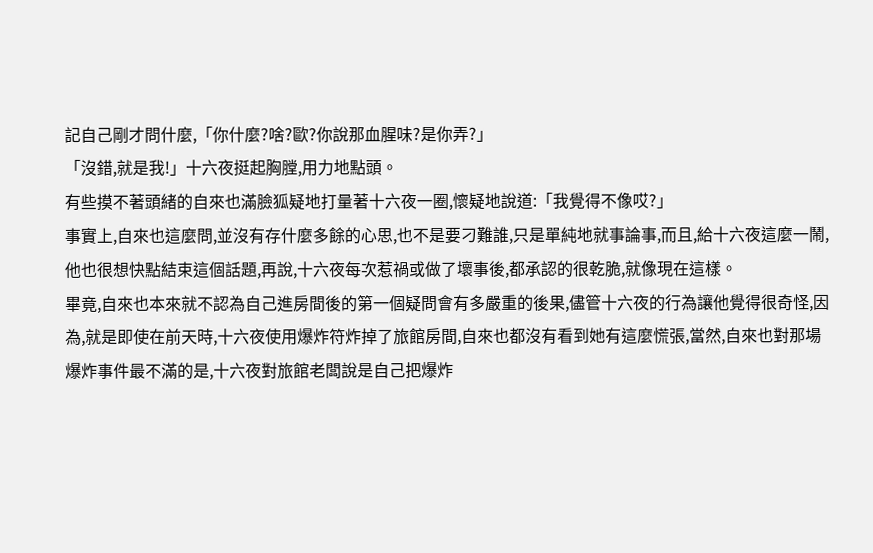記自己剛才問什麼,「你什麼?啥?歐?你說那血腥味?是你弄?」
「沒錯,就是我!」十六夜挺起胸膛,用力地點頭。
有些摸不著頭緒的自來也滿臉狐疑地打量著十六夜一圈,懷疑地說道:「我覺得不像哎?」
事實上,自來也這麼問,並沒有存什麼多餘的心思,也不是要刁難誰,只是單純地就事論事,而且,給十六夜這麼一鬧,他也很想快點結束這個話題,再說,十六夜每次惹禍或做了壞事後,都承認的很乾脆,就像現在這樣。
畢竟,自來也本來就不認為自己進房間後的第一個疑問會有多嚴重的後果,儘管十六夜的行為讓他覺得很奇怪,因為,就是即使在前天時,十六夜使用爆炸符炸掉了旅館房間,自來也都沒有看到她有這麼慌張,當然,自來也對那場爆炸事件最不滿的是,十六夜對旅館老闆說是自己把爆炸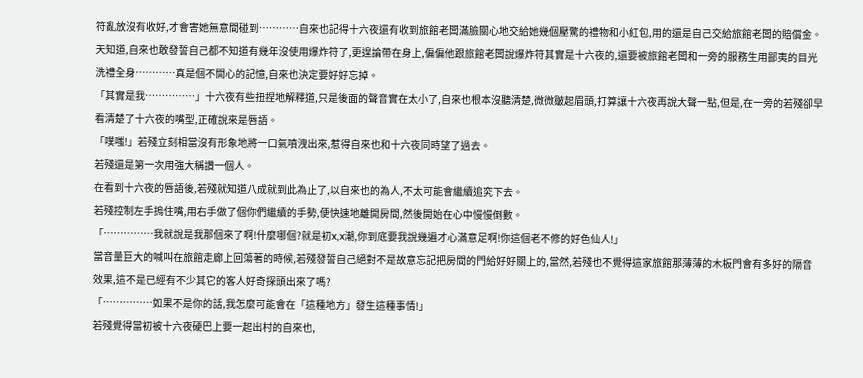符亂放沒有收好,才會害她無意間碰到…………自來也記得十六夜還有收到旅館老闆滿臉關心地交給她幾個壓驚的禮物和小紅包,用的還是自己交給旅館老闆的賠償金。
天知道,自來也敢發誓自己都不知道有幾年沒使用爆炸符了,更遑論帶在身上,偏偏他跟旅館老闆說爆炸符其實是十六夜的,還要被旅館老闆和一旁的服務生用鄙夷的目光洗禮全身…………真是個不開心的記憶,自來也決定要好好忘掉。
「其實是我……………」十六夜有些扭捏地解釋道,只是後面的聲音實在太小了,自來也根本沒聽清楚,微微皺起眉頭,打算讓十六夜再說大聲一點,但是,在一旁的若殘卻早看清楚了十六夜的嘴型,正確說來是唇語。
「噗嗤!」若殘立刻相當沒有形象地將一口氣噴洩出來,惹得自來也和十六夜同時望了過去。
若殘還是第一次用強大稱讚一個人。
在看到十六夜的唇語後,若殘就知道八成就到此為止了,以自來也的為人,不太可能會繼續追究下去。
若殘控制左手摀住嘴,用右手做了個你們繼續的手勢,便快速地離開房間,然後開始在心中慢慢倒數。
「……………我就說是我那個來了啊!什麼哪個?就是初x,x潮,你到底要我說幾遍才心滿意足啊!你這個老不修的好色仙人!」
當音量巨大的喊叫在旅館走廊上回蕩著的時候,若殘發誓自己絕對不是故意忘記把房間的門給好好關上的,當然,若殘也不覺得這家旅館那薄薄的木板門會有多好的隔音效果,這不是已經有不少其它的客人好奇探頭出來了嗎?
「……………如果不是你的話,我怎麼可能會在「這種地方」發生這種事情!」
若殘覺得當初被十六夜硬巴上要一起出村的自來也,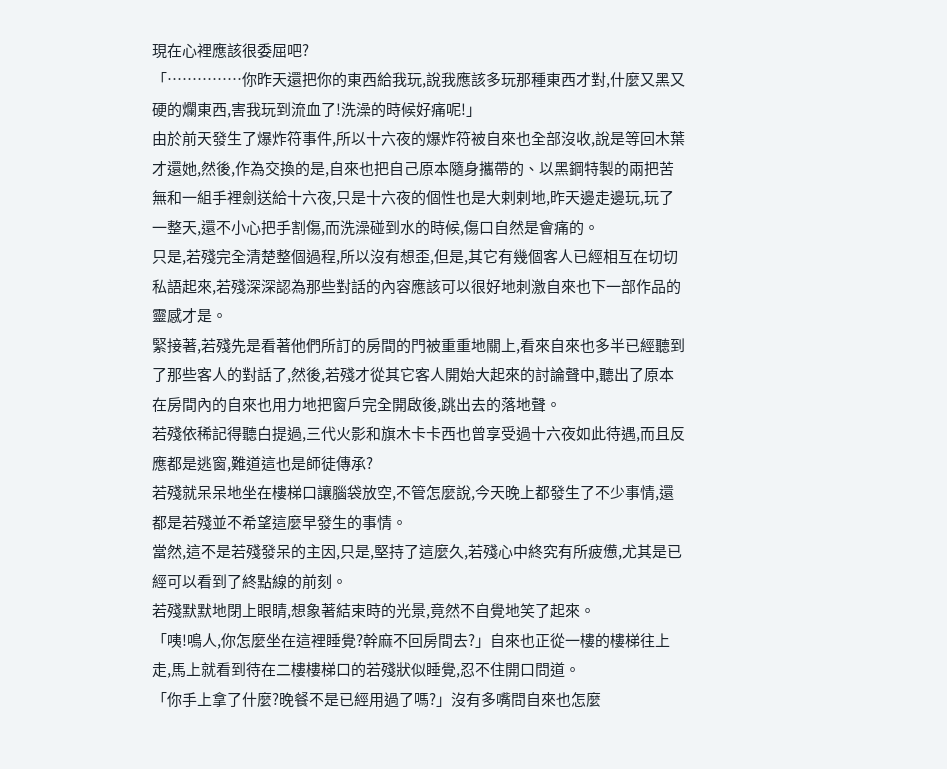現在心裡應該很委屈吧?
「……………你昨天還把你的東西給我玩,說我應該多玩那種東西才對,什麼又黑又硬的爛東西,害我玩到流血了!洗澡的時候好痛呢!」
由於前天發生了爆炸符事件,所以十六夜的爆炸符被自來也全部沒收,說是等回木葉才還她,然後,作為交換的是,自來也把自己原本隨身攜帶的、以黑鋼特製的兩把苦無和一組手裡劍送給十六夜,只是十六夜的個性也是大剌剌地,昨天邊走邊玩,玩了一整天,還不小心把手割傷,而洗澡碰到水的時候,傷口自然是會痛的。
只是,若殘完全清楚整個過程,所以沒有想歪,但是,其它有幾個客人已經相互在切切私語起來,若殘深深認為那些對話的內容應該可以很好地刺激自來也下一部作品的靈感才是。
緊接著,若殘先是看著他們所訂的房間的門被重重地關上,看來自來也多半已經聽到了那些客人的對話了,然後,若殘才從其它客人開始大起來的討論聲中,聽出了原本在房間內的自來也用力地把窗戶完全開啟後,跳出去的落地聲。
若殘依稀記得聽白提過,三代火影和旗木卡卡西也曾享受過十六夜如此待遇,而且反應都是逃窗,難道這也是師徒傳承?
若殘就呆呆地坐在樓梯口讓腦袋放空,不管怎麼說,今天晚上都發生了不少事情,還都是若殘並不希望這麼早發生的事情。
當然,這不是若殘發呆的主因,只是,堅持了這麼久,若殘心中終究有所疲憊,尤其是已經可以看到了終點線的前刻。
若殘默默地閉上眼睛,想象著結束時的光景,竟然不自覺地笑了起來。
「咦!鳴人,你怎麼坐在這裡睡覺?幹麻不回房間去?」自來也正從一樓的樓梯往上走,馬上就看到待在二樓樓梯口的若殘狀似睡覺,忍不住開口問道。
「你手上拿了什麼?晚餐不是已經用過了嗎?」沒有多嘴問自來也怎麼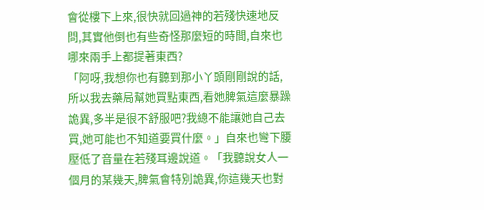會從樓下上來,很快就回過神的若殘快速地反問,其實他倒也有些奇怪那麼短的時間,自來也哪來兩手上都提著東西?
「阿呀,我想你也有聽到那小丫頭剛剛說的話,所以我去藥局幫她買點東西,看她脾氣這麼暴躁詭異,多半是很不舒服吧?我總不能讓她自己去買,她可能也不知道要買什麼。」自來也彎下腰壓低了音量在若殘耳邊說道。「我聽說女人一個月的某幾天,脾氣會特別詭異,你這幾天也對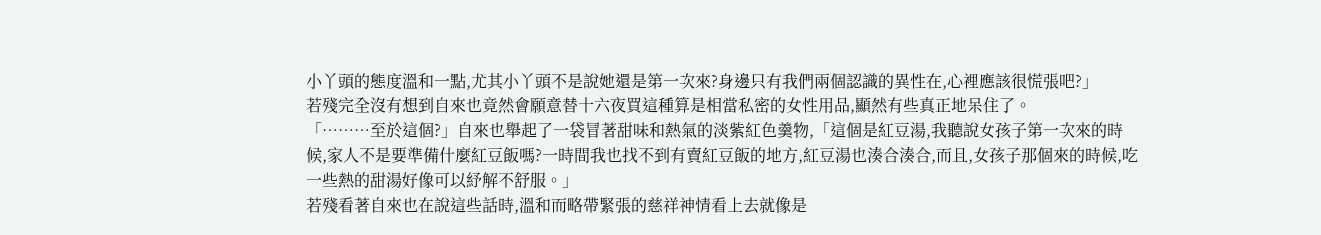小丫頭的態度溫和一點,尤其小丫頭不是說她還是第一次來?身邊只有我們兩個認識的異性在,心裡應該很慌張吧?」
若殘完全沒有想到自來也竟然會願意替十六夜買這種算是相當私密的女性用品,顯然有些真正地呆住了。
「………至於這個?」自來也舉起了一袋冒著甜味和熱氣的淡紫紅色羹物,「這個是紅豆湯,我聽說女孩子第一次來的時候,家人不是要準備什麼紅豆飯嗎?一時間我也找不到有賣紅豆飯的地方,紅豆湯也湊合湊合,而且,女孩子那個來的時候,吃一些熱的甜湯好像可以紓解不舒服。」
若殘看著自來也在說這些話時,溫和而略帶緊張的慈祥神情看上去就像是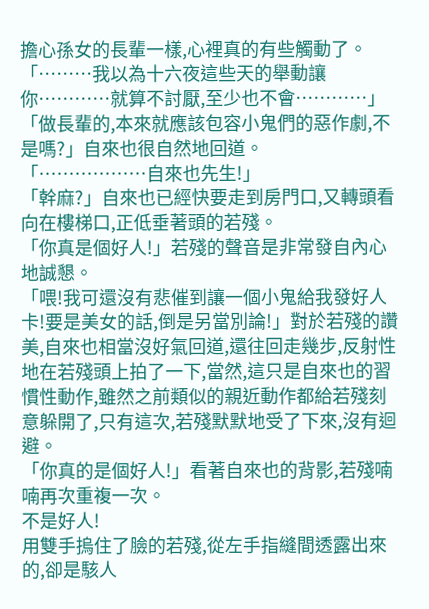擔心孫女的長輩一樣,心裡真的有些觸動了。
「………我以為十六夜這些天的舉動讓你…………就算不討厭,至少也不會…………」
「做長輩的,本來就應該包容小鬼們的惡作劇,不是嗎?」自來也很自然地回道。
「………………自來也先生!」
「幹麻?」自來也已經快要走到房門口,又轉頭看向在樓梯口,正低垂著頭的若殘。
「你真是個好人!」若殘的聲音是非常發自內心地誠懇。
「喂!我可還沒有悲催到讓一個小鬼給我發好人卡!要是美女的話,倒是另當別論!」對於若殘的讚美,自來也相當沒好氣回道,還往回走幾步,反射性地在若殘頭上拍了一下,當然,這只是自來也的習慣性動作,雖然之前類似的親近動作都給若殘刻意躲開了,只有這次,若殘默默地受了下來,沒有迴避。
「你真的是個好人!」看著自來也的背影,若殘喃喃再次重複一次。
不是好人!
用雙手摀住了臉的若殘,從左手指縫間透露出來的,卻是駭人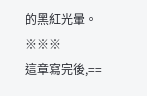的黑紅光暈。
※※※
這章寫完後,==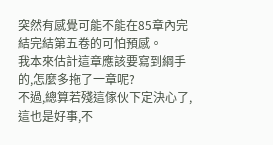突然有感覺可能不能在85章內完結完結第五卷的可怕預感。
我本來估計這章應該要寫到綱手的,怎麼多拖了一章呢?
不過,總算若殘這傢伙下定決心了,這也是好事,不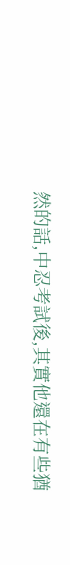然的話,中忍考試後,其實他還在有些猶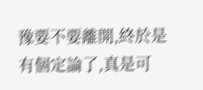豫要不要離開,終於是有個定論了,真是可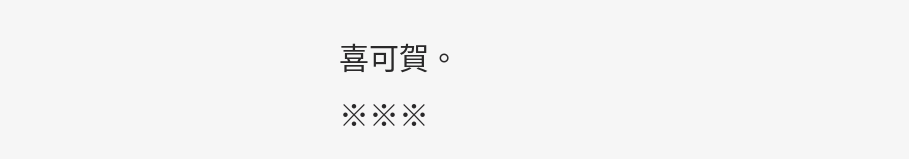喜可賀。
※※※